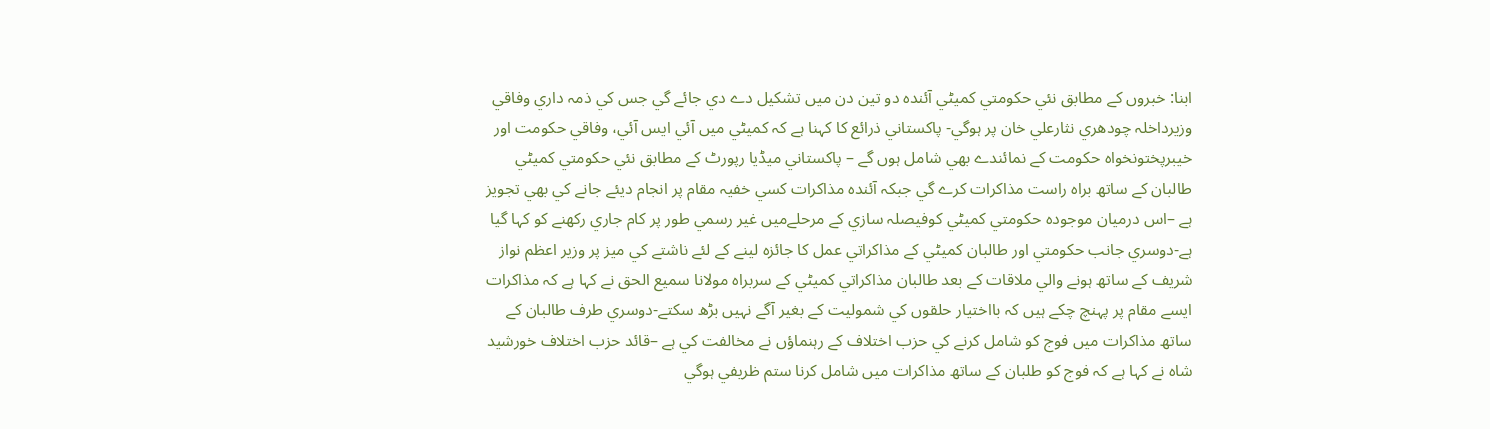ابنا: خبروں کے مطابق نئي حکومتي کميٹي آئندہ دو تين دن ميں تشکيل دے دي جائے گي جس کي ذمہ داري وفاقي وزيرداخلہ چودھري نثارعلي خان پر ہوگي- پاکستاني ذرائع کا کہنا ہے کہ کميٹي ميں آئي ايس آئي، وفاقي حکومت اور خيبرپختونخواہ حکومت کے نمائندے بھي شامل ہوں گے – پاکستاني ميڈيا رپورٹ کے مطابق نئي حکومتي کميٹي طالبان کے ساتھ براہ راست مذاکرات کرے گي جبکہ آئندہ مذاکرات کسي خفيہ مقام پر انجام ديئے جانے کي بھي تجويز ہے –اس درميان موجودہ حکومتي کميٹي کوفيصلہ سازي کے مرحلےميں غير رسمي طور پر کام جاري رکھنے کو کہا گيا ہے-دوسري جانب حکومتي اور طالبان کميٹي کے مذاکراتي عمل کا جائزہ لينے کے لئے ناشتے کي ميز پر وزير اعظم نواز شريف کے ساتھ ہونے والي ملاقات کے بعد طالبان مذاکراتي کميٹي کے سربراہ مولانا سميع الحق نے کہا ہے کہ مذاکرات ايسے مقام پر پہنچ چکے ہيں کہ بااختيار حلقوں کي شموليت کے بغير آگے نہيں بڑھ سکتے-دوسري طرف طالبان کے ساتھ مذاکرات ميں فوج کو شامل کرنے کي حزب اختلاف کے رہنماؤں نے مخالفت کي ہے –قائد حزب اختلاف خورشيد شاہ نے کہا ہے کہ فوج کو طلبان کے ساتھ مذاکرات ميں شامل کرنا ستم ظريفي ہوگي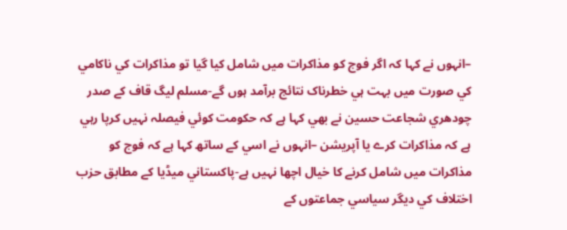–انہوں نے کہا کہ اگر فوج کو مذاکرات ميں شامل کيا گيا تو مذاکرات کي ناکامي کي صورت ميں بہت ہي خطرناک نتائج برآمد ہوں گے-مسلم ليگ قاف کے صدر چودھري شجاعت حسين نے بھي کہا ہے کہ حکومت کوئي فيصلہ نہيں کرپا رہي ہے کہ مذاکرات کرے يا آپريشن –انہوں نے اسي کے ساتھ کہا ہے کہ فوج کو مذاکرات ميں شامل کرنے کا خيال اچھا نہيں ہے-پاکستاني ميڈيا کے مطابق حزب اختلاف کي ديگر سياسي جماعتوں کے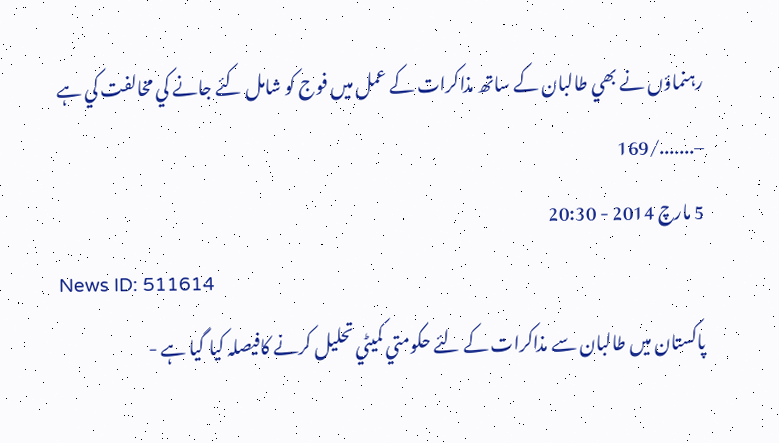رہنماؤں نے بھي طالبان کے ساتھ مذاکرات کے عمل ميں فوج کو شامل کئے جانے کي مخالفت کي ہے –......./169
5 مارچ 2014 - 20:30
News ID: 511614
پاکستان ميں طالبان سے مذاکرات کے لئے حکومتي کميٹي تحليل کرنے کافيصلہ کيا گيا ہے -